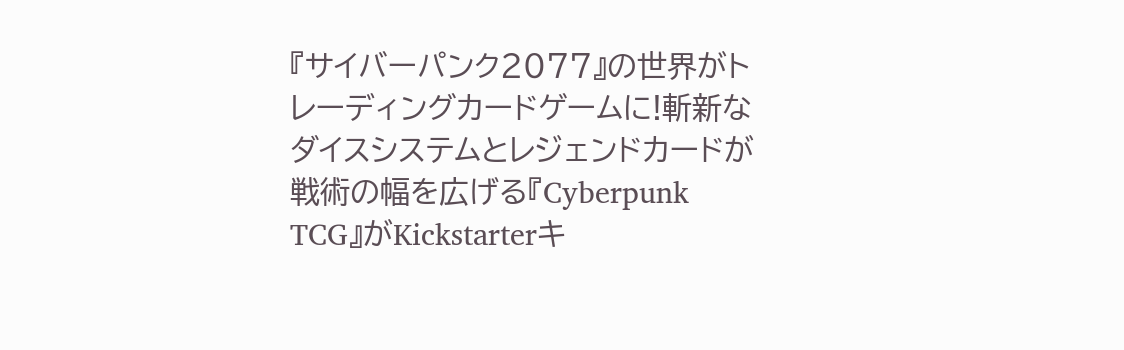『サイバーパンク2077』の世界がトレーディングカードゲームに!斬新なダイスシステムとレジェンドカードが戦術の幅を広げる『Cyberpunk TCG』がKickstarterキ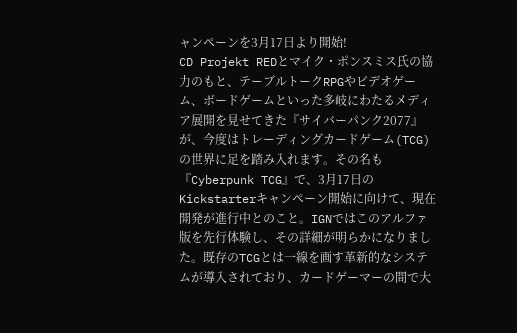ャンペーンを3月17日より開始!
CD Projekt REDとマイク・ポンスミス氏の協力のもと、テーブルトークRPGやビデオゲーム、ボードゲームといった多岐にわたるメディア展開を見せてきた『サイバーパンク2077』が、今度はトレーディングカードゲーム(TCG)の世界に足を踏み入れます。その名も『Cyberpunk TCG』で、3月17日のKickstarterキャンペーン開始に向けて、現在開発が進行中とのこと。IGNではこのアルファ版を先行体験し、その詳細が明らかになりました。既存のTCGとは一線を画す革新的なシステムが導入されており、カードゲーマーの間で大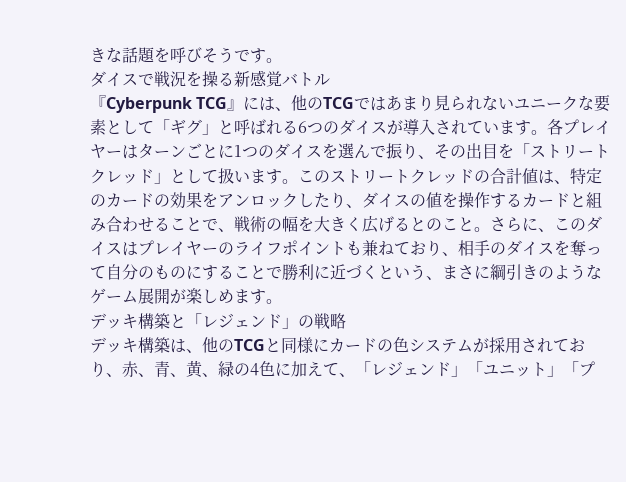きな話題を呼びそうです。
ダイスで戦況を操る新感覚バトル
『Cyberpunk TCG』には、他のTCGではあまり見られないユニークな要素として「ギグ」と呼ばれる6つのダイスが導入されています。各プレイヤーはターンごとに1つのダイスを選んで振り、その出目を「ストリートクレッド」として扱います。このストリートクレッドの合計値は、特定のカードの効果をアンロックしたり、ダイスの値を操作するカードと組み合わせることで、戦術の幅を大きく広げるとのこと。さらに、このダイスはプレイヤーのライフポイントも兼ねており、相手のダイスを奪って自分のものにすることで勝利に近づくという、まさに綱引きのようなゲーム展開が楽しめます。
デッキ構築と「レジェンド」の戦略
デッキ構築は、他のTCGと同様にカードの色システムが採用されており、赤、青、黄、緑の4色に加えて、「レジェンド」「ユニット」「プ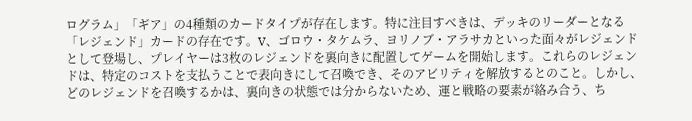ログラム」「ギア」の4種類のカードタイプが存在します。特に注目すべきは、デッキのリーダーとなる「レジェンド」カードの存在です。V、ゴロウ・タケムラ、ヨリノブ・アラサカといった面々がレジェンドとして登場し、プレイヤーは3枚のレジェンドを裏向きに配置してゲームを開始します。これらのレジェンドは、特定のコストを支払うことで表向きにして召喚でき、そのアビリティを解放するとのこと。しかし、どのレジェンドを召喚するかは、裏向きの状態では分からないため、運と戦略の要素が絡み合う、ち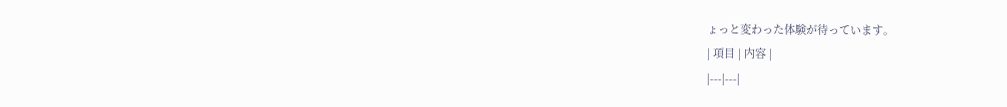ょっと変わった体験が待っています。
| 項目 | 内容 |
|---|---|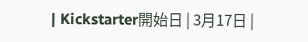| Kickstarter開始日 | 3月17日 |